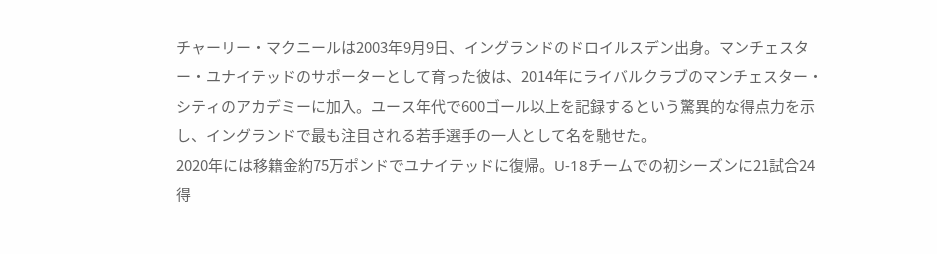チャーリー・マクニールは2003年9月9日、イングランドのドロイルスデン出身。マンチェスター・ユナイテッドのサポーターとして育った彼は、2014年にライバルクラブのマンチェスター・シティのアカデミーに加入。ユース年代で600ゴール以上を記録するという驚異的な得点力を示し、イングランドで最も注目される若手選手の一人として名を馳せた。
2020年には移籍金約75万ポンドでユナイテッドに復帰。U-18チームでの初シーズンに21試合24得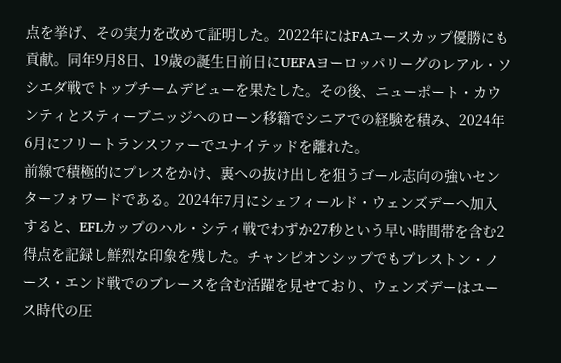点を挙げ、その実力を改めて証明した。2022年にはFAユースカップ優勝にも貢献。同年9月8日、19歳の誕生日前日にUEFAヨーロッパリーグのレアル・ソシエダ戦でトップチームデビューを果たした。その後、ニューポート・カウンティとスティーブニッジへのローン移籍でシニアでの経験を積み、2024年6月にフリートランスファーでユナイテッドを離れた。
前線で積極的にプレスをかけ、裏への抜け出しを狙うゴール志向の強いセンターフォワードである。2024年7月にシェフィールド・ウェンズデーへ加入すると、EFLカップのハル・シティ戦でわずか27秒という早い時間帯を含む2得点を記録し鮮烈な印象を残した。チャンピオンシップでもプレストン・ノース・エンド戦でのブレースを含む活躍を見せており、ウェンズデーはユース時代の圧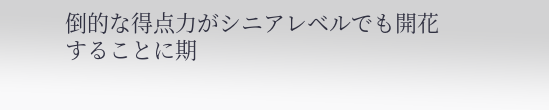倒的な得点力がシニアレベルでも開花することに期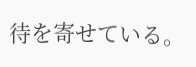待を寄せている。